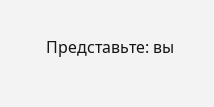Представьте: вы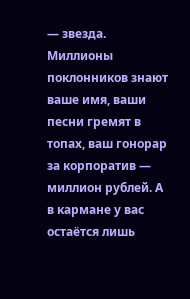— звезда. Миллионы поклонников знают ваше имя, ваши песни гремят в топах, ваш гонорар за корпоратив — миллион рублей. А в кармане у вас остаётся лишь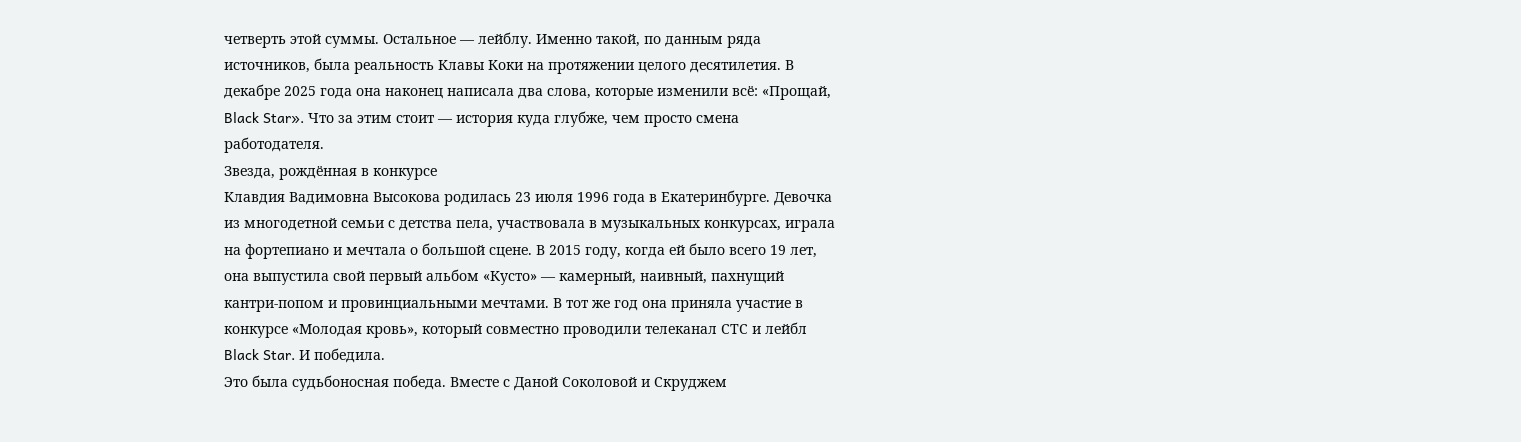четверть этой суммы. Остальное — лейблу. Именно такой, по данным ряда источников, была реальность Клавы Коки на протяжении целого десятилетия. В декабре 2025 года она наконец написала два слова, которые изменили всё: «Прощай, Black Star». Что за этим стоит — история куда глубже, чем просто смена работодателя.
Звезда, рождённая в конкурсе
Клавдия Вадимовна Высокова родилась 23 июля 1996 года в Екатеринбурге. Девочка из многодетной семьи с детства пела, участвовала в музыкальных конкурсах, играла на фортепиано и мечтала о большой сцене. В 2015 году, когда ей было всего 19 лет, она выпустила свой первый альбом «Кусто» — камерный, наивный, пахнущий кантри-попом и провинциальными мечтами. В тот же год она приняла участие в конкурсе «Молодая кровь», который совместно проводили телеканал СТС и лейбл Black Star. И победила.
Это была судьбоносная победа. Вместе с Даной Соколовой и Скруджем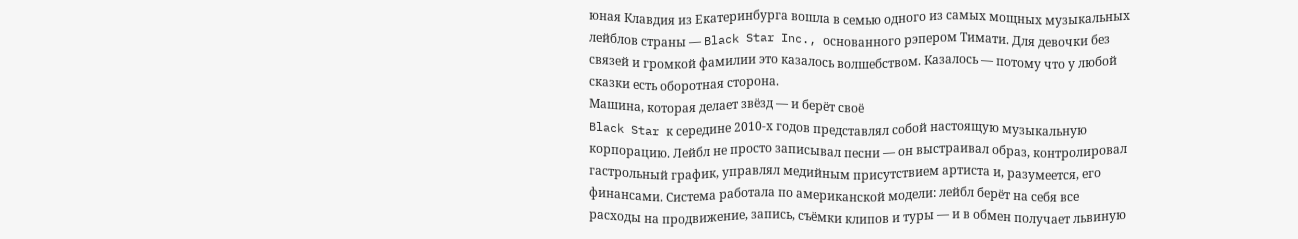юная Клавдия из Екатеринбурга вошла в семью одного из самых мощных музыкальных лейблов страны — Black Star Inc., основанного рэпером Тимати. Для девочки без связей и громкой фамилии это казалось волшебством. Казалось — потому что у любой сказки есть оборотная сторона.
Машина, которая делает звёзд — и берёт своё
Black Star к середине 2010-х годов представлял собой настоящую музыкальную корпорацию. Лейбл не просто записывал песни — он выстраивал образ, контролировал гастрольный график, управлял медийным присутствием артиста и, разумеется, его финансами. Система работала по американской модели: лейбл берёт на себя все расходы на продвижение, запись, съёмки клипов и туры — и в обмен получает львиную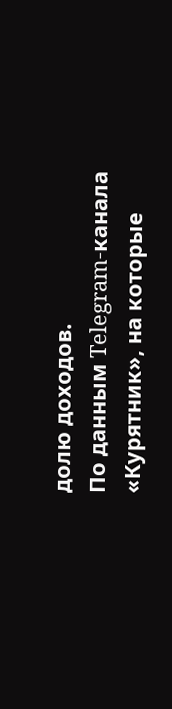долю доходов.
По данным Telegram-канала «Курятник», на которые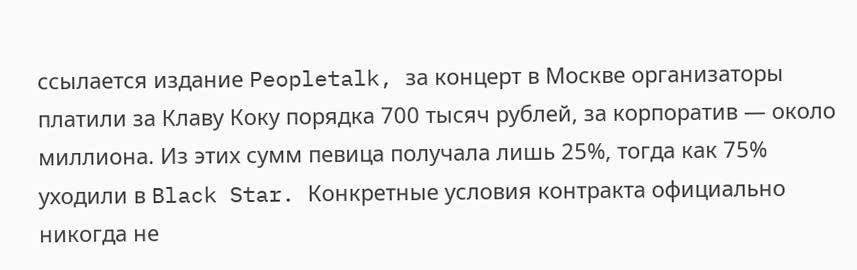ссылается издание Peopletalk, за концерт в Москве организаторы платили за Клаву Коку порядка 700 тысяч рублей, за корпоратив — около миллиона. Из этих сумм певица получала лишь 25%, тогда как 75% уходили в Black Star. Конкретные условия контракта официально никогда не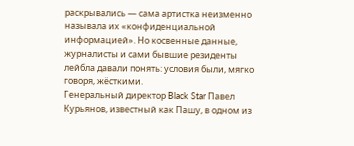раскрывались — сама артистка неизменно называла их «конфиденциальной информацией». Но косвенные данные, журналисты и сами бывшие резиденты лейбла давали понять: условия были, мягко говоря, жёсткими.
Генеральный директор Black Star Павел Курьянов, известный как Пашу, в одном из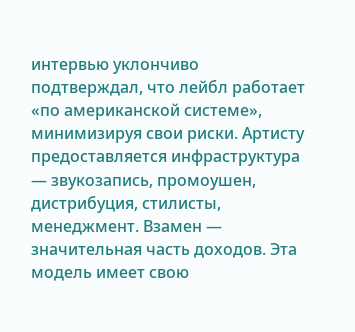интервью уклончиво подтверждал, что лейбл работает «по американской системе», минимизируя свои риски. Артисту предоставляется инфраструктура — звукозапись, промоушен, дистрибуция, стилисты, менеджмент. Взамен — значительная часть доходов. Эта модель имеет свою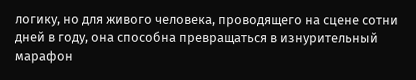логику, но для живого человека, проводящего на сцене сотни дней в году, она способна превращаться в изнурительный марафон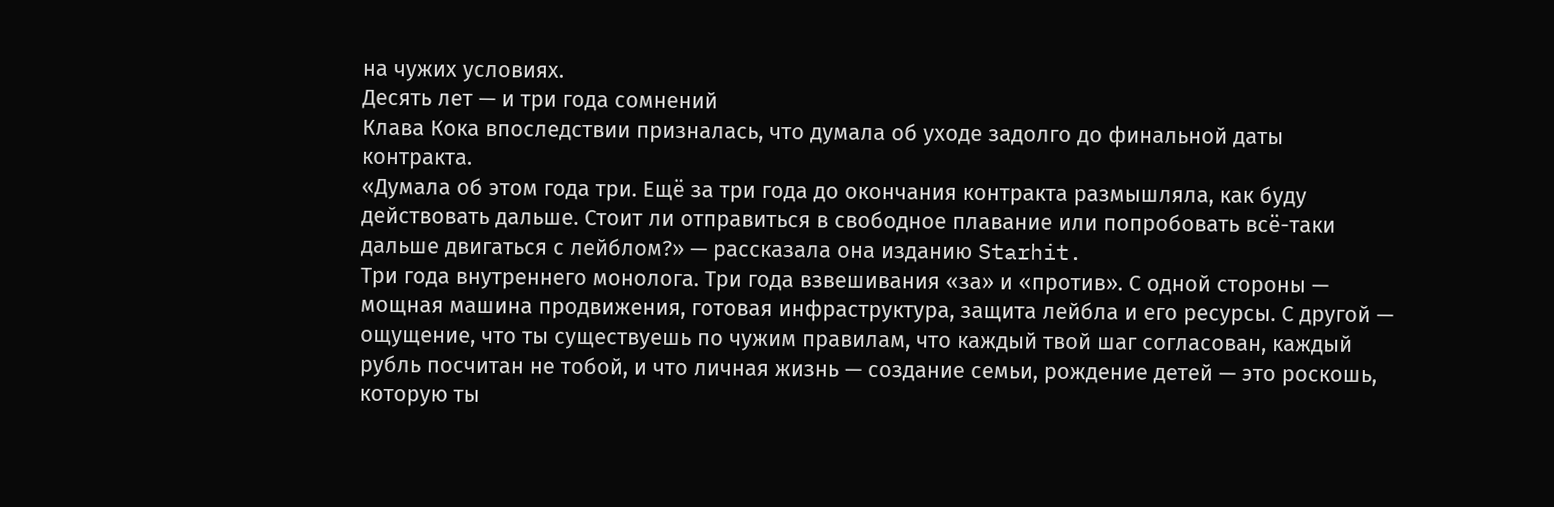на чужих условиях.
Десять лет — и три года сомнений
Клава Кока впоследствии призналась, что думала об уходе задолго до финальной даты контракта.
«Думала об этом года три. Ещё за три года до окончания контракта размышляла, как буду действовать дальше. Стоит ли отправиться в свободное плавание или попробовать всё-таки дальше двигаться с лейблом?» — рассказала она изданию Starhit.
Три года внутреннего монолога. Три года взвешивания «за» и «против». С одной стороны — мощная машина продвижения, готовая инфраструктура, защита лейбла и его ресурсы. С другой — ощущение, что ты существуешь по чужим правилам, что каждый твой шаг согласован, каждый рубль посчитан не тобой, и что личная жизнь — создание семьи, рождение детей — это роскошь, которую ты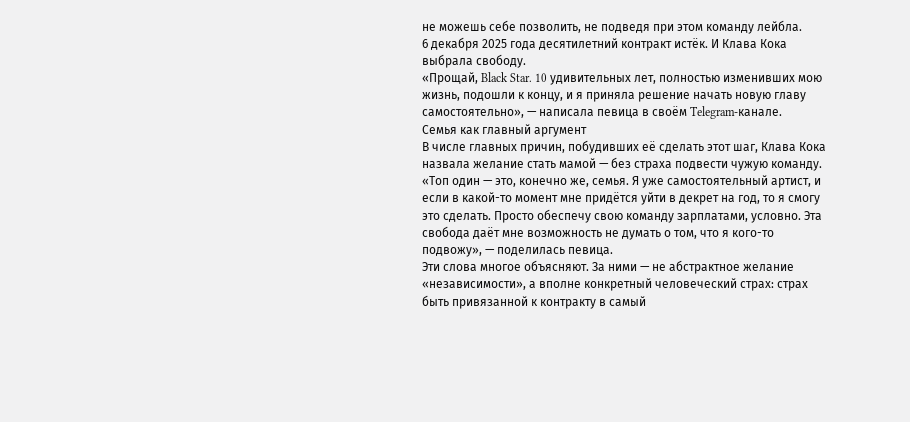не можешь себе позволить, не подведя при этом команду лейбла.
6 декабря 2025 года десятилетний контракт истёк. И Клава Кока выбрала свободу.
«Прощай, Black Star. 10 удивительных лет, полностью изменивших мою жизнь, подошли к концу, и я приняла решение начать новую главу самостоятельно», — написала певица в своём Telegram-канале.
Семья как главный аргумент
В числе главных причин, побудивших её сделать этот шаг, Клава Кока назвала желание стать мамой — без страха подвести чужую команду.
«Топ один — это, конечно же, семья. Я уже самостоятельный артист, и если в какой-то момент мне придётся уйти в декрет на год, то я смогу это сделать. Просто обеспечу свою команду зарплатами, условно. Эта свобода даёт мне возможность не думать о том, что я кого-то подвожу», — поделилась певица.
Эти слова многое объясняют. За ними — не абстрактное желание «независимости», а вполне конкретный человеческий страх: страх быть привязанной к контракту в самый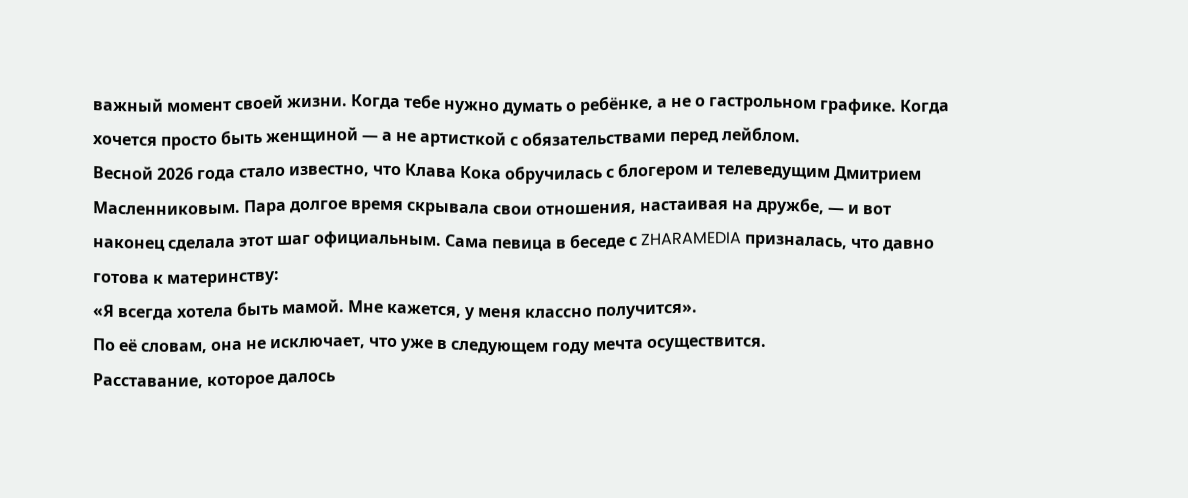важный момент своей жизни. Когда тебе нужно думать о ребёнке, а не о гастрольном графике. Когда хочется просто быть женщиной — а не артисткой с обязательствами перед лейблом.
Весной 2026 года стало известно, что Клава Кока обручилась с блогером и телеведущим Дмитрием Масленниковым. Пара долгое время скрывала свои отношения, настаивая на дружбе, — и вот наконец сделала этот шаг официальным. Сама певица в беседе с ZHARAMEDIA призналась, что давно готова к материнству:
«Я всегда хотела быть мамой. Мне кажется, у меня классно получится».
По её словам, она не исключает, что уже в следующем году мечта осуществится.
Расставание, которое далось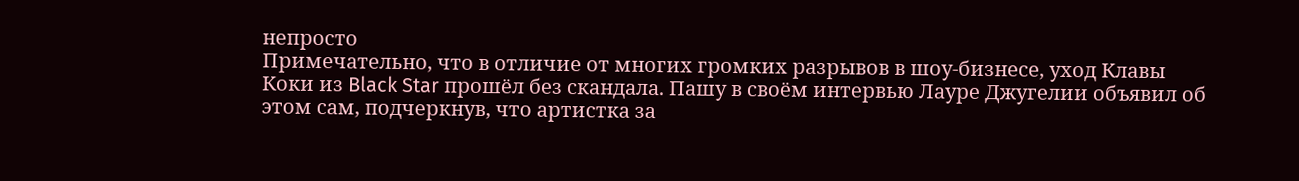непросто
Примечательно, что в отличие от многих громких разрывов в шоу-бизнесе, уход Клавы Коки из Black Star прошёл без скандала. Пашу в своём интервью Лауре Джугелии объявил об этом сам, подчеркнув, что артистка за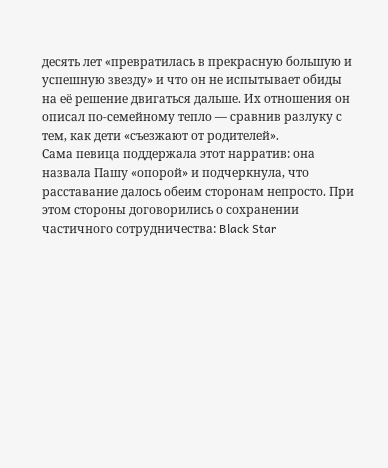десять лет «превратилась в прекрасную большую и успешную звезду» и что он не испытывает обиды на её решение двигаться дальше. Их отношения он описал по-семейному тепло — сравнив разлуку с тем, как дети «съезжают от родителей».
Сама певица поддержала этот нарратив: она назвала Пашу «опорой» и подчеркнула, что расставание далось обеим сторонам непросто. При этом стороны договорились о сохранении частичного сотрудничества: Black Star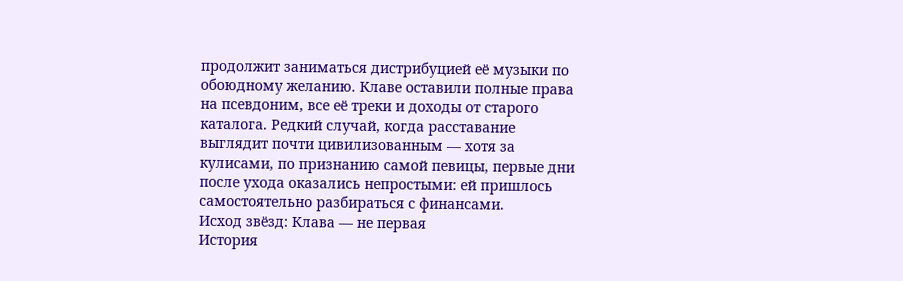продолжит заниматься дистрибуцией её музыки по обоюдному желанию. Клаве оставили полные права на псевдоним, все её треки и доходы от старого каталога. Редкий случай, когда расставание выглядит почти цивилизованным — хотя за кулисами, по признанию самой певицы, первые дни после ухода оказались непростыми: ей пришлось самостоятельно разбираться с финансами.
Исход звёзд: Клава — не первая
История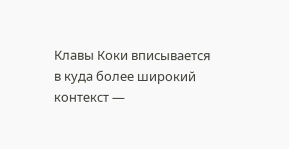Клавы Коки вписывается в куда более широкий контекст —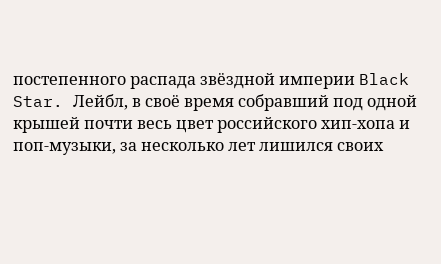постепенного распада звёздной империи Black Star. Лейбл, в своё время собравший под одной крышей почти весь цвет российского хип-хопа и поп-музыки, за несколько лет лишился своих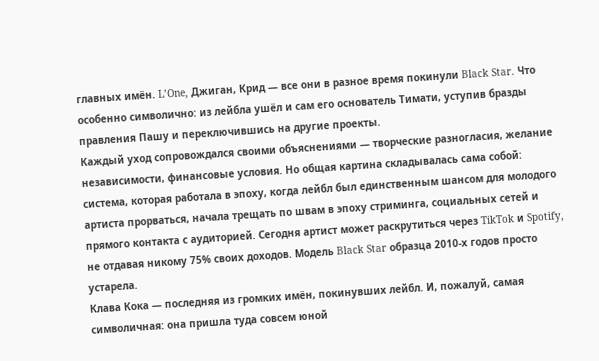главных имён. L’One, Джиган, Крид — все они в разное время покинули Black Star. Что особенно символично: из лейбла ушёл и сам его основатель Тимати, уступив бразды правления Пашу и переключившись на другие проекты.
Каждый уход сопровождался своими объяснениями — творческие разногласия, желание независимости, финансовые условия. Но общая картина складывалась сама собой: система, которая работала в эпоху, когда лейбл был единственным шансом для молодого артиста прорваться, начала трещать по швам в эпоху стриминга, социальных сетей и прямого контакта с аудиторией. Сегодня артист может раскрутиться через TikTok и Spotify, не отдавая никому 75% своих доходов. Модель Black Star образца 2010-х годов просто устарела.
Клава Кока — последняя из громких имён, покинувших лейбл. И, пожалуй, самая символичная: она пришла туда совсем юной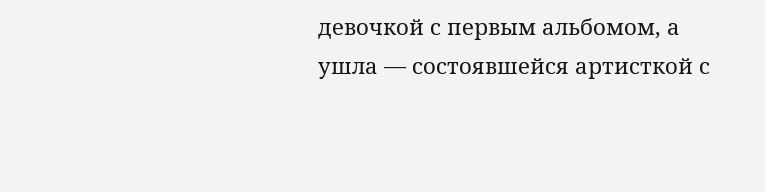девочкой с первым альбомом, а ушла — состоявшейся артисткой с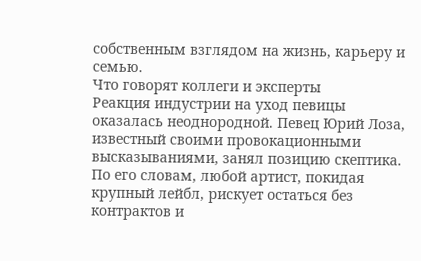собственным взглядом на жизнь, карьеру и семью.
Что говорят коллеги и эксперты
Реакция индустрии на уход певицы оказалась неоднородной. Певец Юрий Лоза, известный своими провокационными высказываниями, занял позицию скептика. По его словам, любой артист, покидая крупный лейбл, рискует остаться без контрактов и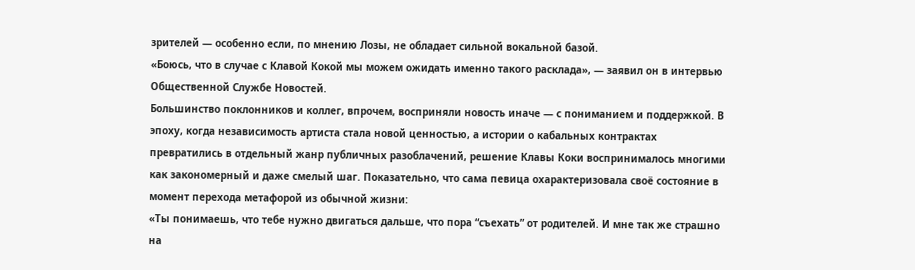зрителей — особенно если, по мнению Лозы, не обладает сильной вокальной базой.
«Боюсь, что в случае с Клавой Кокой мы можем ожидать именно такого расклада», — заявил он в интервью Общественной Службе Новостей.
Большинство поклонников и коллег, впрочем, восприняли новость иначе — с пониманием и поддержкой. В эпоху, когда независимость артиста стала новой ценностью, а истории о кабальных контрактах превратились в отдельный жанр публичных разоблачений, решение Клавы Коки воспринималось многими как закономерный и даже смелый шаг. Показательно, что сама певица охарактеризовала своё состояние в момент перехода метафорой из обычной жизни:
«Ты понимаешь, что тебе нужно двигаться дальше, что пора “съехать” от родителей. И мне так же страшно на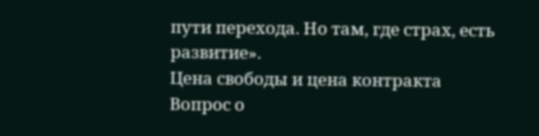пути перехода. Но там, где страх, есть развитие».
Цена свободы и цена контракта
Вопрос о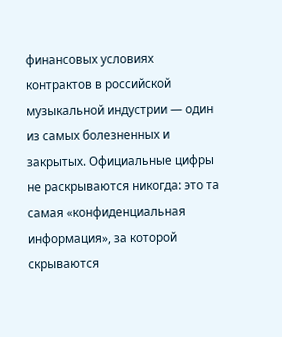финансовых условиях контрактов в российской музыкальной индустрии — один из самых болезненных и закрытых. Официальные цифры не раскрываются никогда: это та самая «конфиденциальная информация», за которой скрываются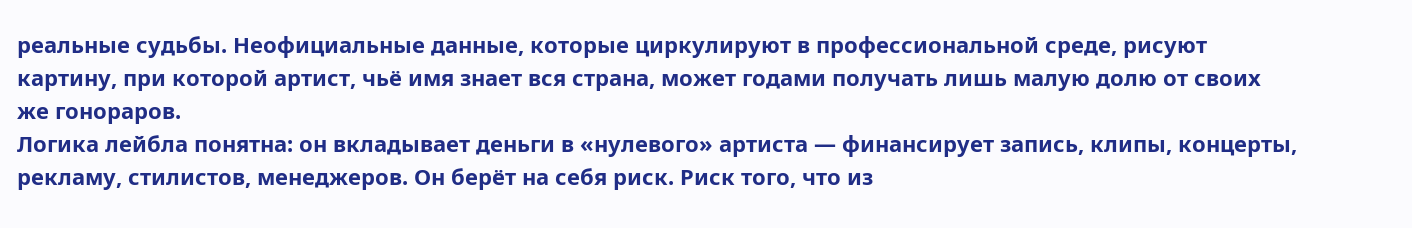реальные судьбы. Неофициальные данные, которые циркулируют в профессиональной среде, рисуют картину, при которой артист, чьё имя знает вся страна, может годами получать лишь малую долю от своих же гонораров.
Логика лейбла понятна: он вкладывает деньги в «нулевого» артиста — финансирует запись, клипы, концерты, рекламу, стилистов, менеджеров. Он берёт на себя риск. Риск того, что из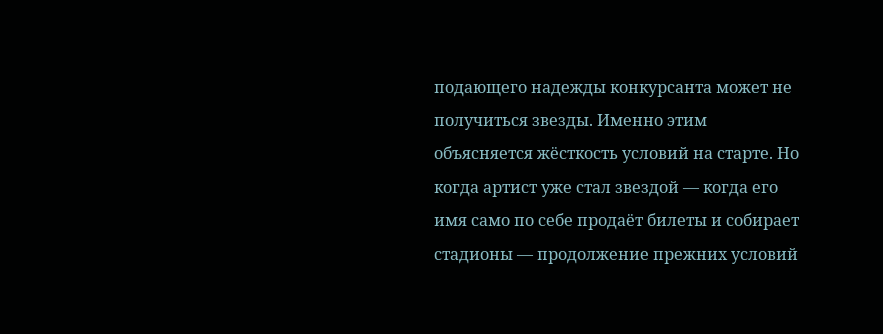подающего надежды конкурсанта может не получиться звезды. Именно этим объясняется жёсткость условий на старте. Но когда артист уже стал звездой — когда его имя само по себе продаёт билеты и собирает стадионы — продолжение прежних условий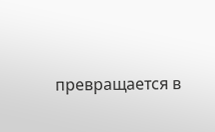превращается в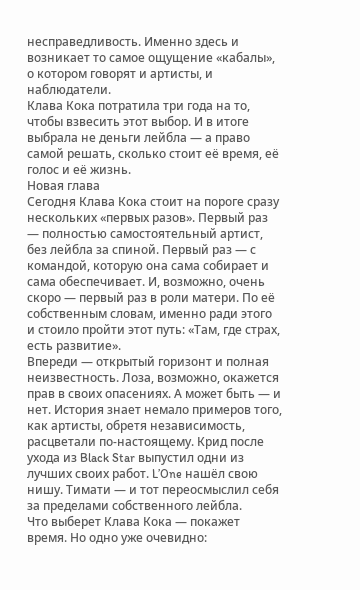несправедливость. Именно здесь и возникает то самое ощущение «кабалы», о котором говорят и артисты, и наблюдатели.
Клава Кока потратила три года на то, чтобы взвесить этот выбор. И в итоге выбрала не деньги лейбла — а право самой решать, сколько стоит её время, её голос и её жизнь.
Новая глава
Сегодня Клава Кока стоит на пороге сразу нескольких «первых разов». Первый раз — полностью самостоятельный артист, без лейбла за спиной. Первый раз — с командой, которую она сама собирает и сама обеспечивает. И, возможно, очень скоро — первый раз в роли матери. По её собственным словам, именно ради этого и стоило пройти этот путь: «Там, где страх, есть развитие».
Впереди — открытый горизонт и полная неизвестность. Лоза, возможно, окажется прав в своих опасениях. А может быть — и нет. История знает немало примеров того, как артисты, обретя независимость, расцветали по-настоящему. Крид после ухода из Black Star выпустил одни из лучших своих работ. L’One нашёл свою нишу. Тимати — и тот переосмыслил себя за пределами собственного лейбла.
Что выберет Клава Кока — покажет время. Но одно уже очевидно: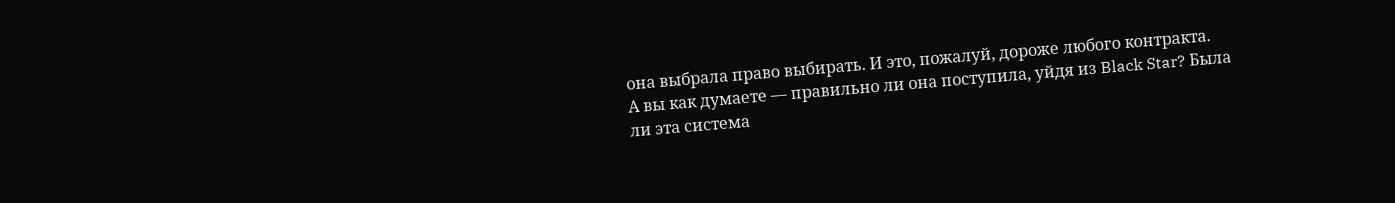она выбрала право выбирать. И это, пожалуй, дороже любого контракта.
А вы как думаете — правильно ли она поступила, уйдя из Black Star? Была ли эта система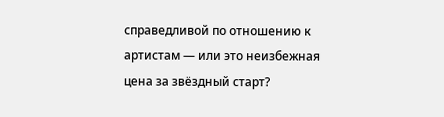справедливой по отношению к артистам — или это неизбежная цена за звёздный старт?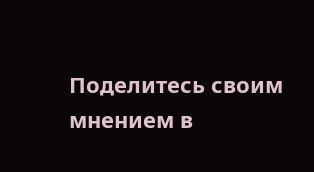Поделитесь своим мнением в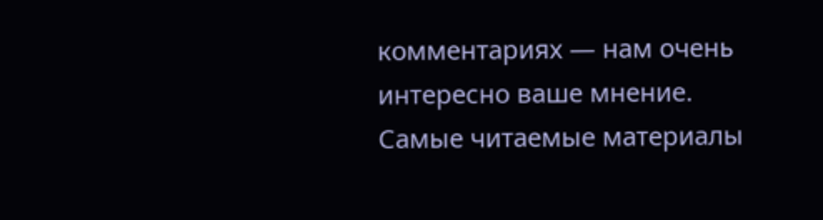комментариях — нам очень интересно ваше мнение.
Самые читаемые материалы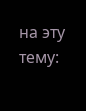на эту тему: